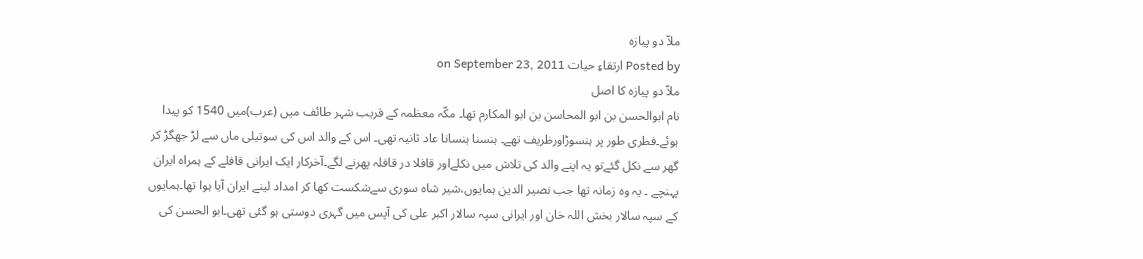ملاّ دو پیازہ
Posted by ارتقاءِ حيات on September 23, 2011
ملاّ دو پیازہ کا اصل
نام ابوالحسن بن ابو المحاسن بن ابو المکارم تھا۔ مکّہ معظمہ کے قریب شہر طائف میں (عرب)میں 1540 کو پیدا ہوئے۔فطری طور پر ہنسوڑاورظریف تھے۔ ہنسنا ہنسانا عاد ثانیہ تھی۔ اس کے والد اس کی سوتیلی ماں سے لڑ جھگڑ کر گھر سے نکل گئےتو یہ اپنے والد کی تلاش میں نکلےاور قافلا در قافلہ پھرنے لگے۔آخرکار ایک ایرانی قافلے کے ہمراہ ایران پہنچے ۔ یہ وہ زمانہ تھا جب نصیر الدین ہمایوں،شیر شاہ سوری سےشکست کھا کر امداد لینے ایران آیا ہوا تھا۔ہمایوں کے سپہ سالار بخش اللہ خان اور ایرانی سپہ سالار اکبر علی کی آپس میں گہری دوستی ہو گئی تھی۔ابو الحسن کی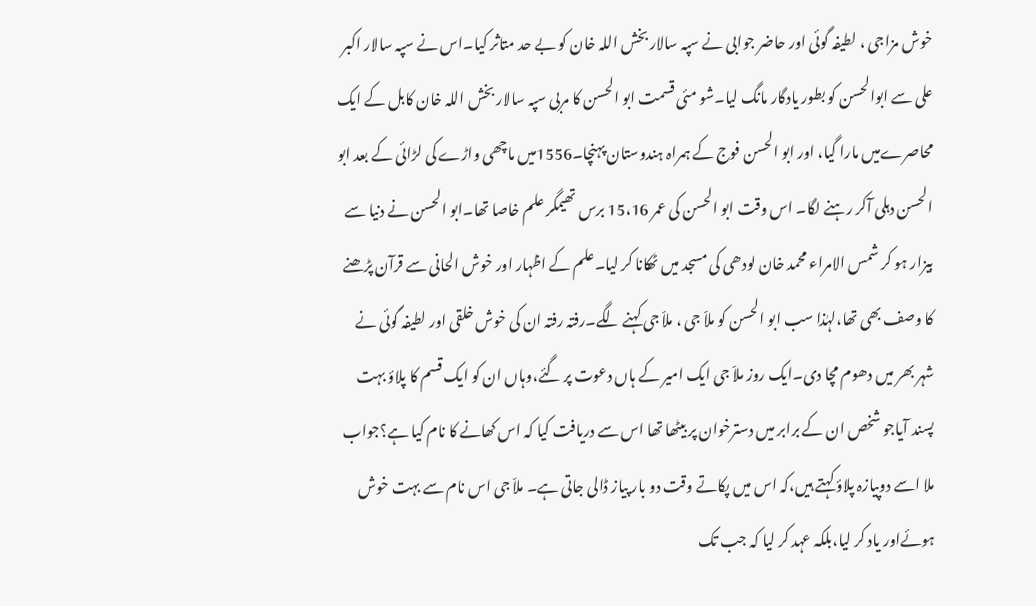خوش مزاجی ، لطیفہ گوئی اور حاضر جوابی نے سپہ سالار بخش اللہ خان کو بے حد متاثر کیا۔اس نے سپہ سالار اکبر علی سے ابوالحسن کو بطور یادگار مانگ لیا۔شو مئی قسمت ابو الحسن کا مربی سپہ سالار بخش اللہ خان کابل کے ایک محاصرےمیں مارا گیا، اور ابو الحسن فوج کے ہمراہ ہندوستان پہنچا۔1556میں ماچھی واڑے کی لڑائی کے بعد ابو الحسن دہلی آکر رہنے لگا۔ اس وقت ابو الحسن کی عمر 15،16 برس تھیمگر علم خاصا تھا۔ابو الحسن نے دنیا سے بیزار ہو کر شمس الامراء محمد خان لودھی کی مسجد میں ٹھکانا کر لیا۔علم کے اظہار اور خوش الحانی سے قرآن پڑھنے کا وصف بھی تھا،لہٰذا سب ابو الحسن کو ملاّ جی ، ملاّ جی کہنے لگے۔رفتہ رفتہ ان کی خوش خلقی اور لطیفہ گوئی نے شہر بھر میں دھوم مچا دی۔ایک روز ملاّ جی ایک امیر کے ہاں دعوت پر گئے،وہاں ان کو ایک قسم کا پلاؤ بہت پسند آیاجو شخص ان کے برابر میں دسترخوان پر بیٹھا تھا اس سے دریافت کیا کہ اس کھانے کا نام کیا ہے؟جواب ملا اسے دوپیازہ پلاؤ کہتے ہیں،کہ اس میں پکاتے وقت دو بار پیاز ڈالی جاتی ہے۔ ملاّ جی اس نام سے بہت خوش ہوئےاور یاد کر لیا،بلکہ عہد کر لیا کہ جب تک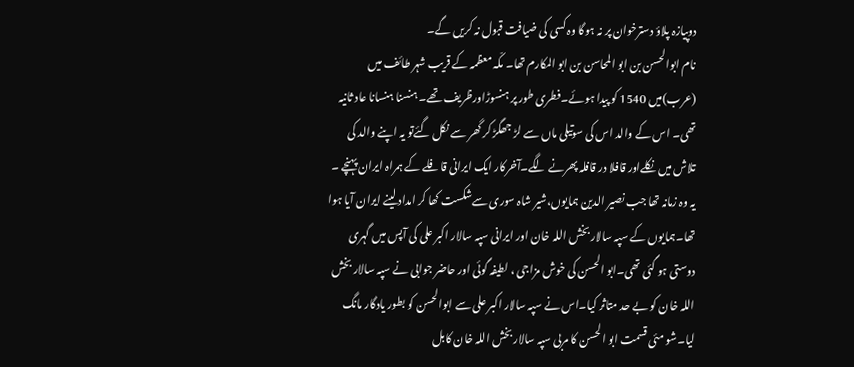دوپیازہ پلاؤ دسترخوان پر نہ ہوگا وہ کسی کی ضیافت قبول نہ کریں گے۔
نام ابوالحسن بن ابو المحاسن بن ابو المکارم تھا۔ مکّہ معظمہ کے قریب شہر طائف میں (عرب)میں 1540 کو پیدا ہوئے۔فطری طور پر ہنسوڑاورظریف تھے۔ ہنسنا ہنسانا عاد ثانیہ تھی۔ اس کے والد اس کی سوتیلی ماں سے لڑ جھگڑ کر گھر سے نکل گئےتو یہ اپنے والد کی تلاش میں نکلےاور قافلا در قافلہ پھرنے لگے۔آخرکار ایک ایرانی قافلے کے ہمراہ ایران پہنچے ۔ یہ وہ زمانہ تھا جب نصیر الدین ہمایوں،شیر شاہ سوری سےشکست کھا کر امداد لینے ایران آیا ہوا تھا۔ہمایوں کے سپہ سالار بخش اللہ خان اور ایرانی سپہ سالار اکبر علی کی آپس میں گہری دوستی ہو گئی تھی۔ابو الحسن کی خوش مزاجی ، لطیفہ گوئی اور حاضر جوابی نے سپہ سالار بخش اللہ خان کو بے حد متاثر کیا۔اس نے سپہ سالار اکبر علی سے ابوالحسن کو بطور یادگار مانگ لیا۔شو مئی قسمت ابو الحسن کا مربی سپہ سالار بخش اللہ خان کابل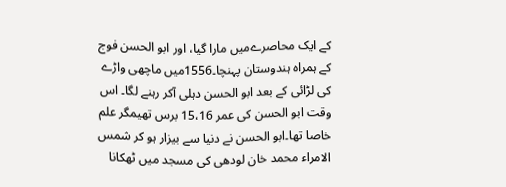کے ایک محاصرےمیں مارا گیا، اور ابو الحسن فوج کے ہمراہ ہندوستان پہنچا۔1556میں ماچھی واڑے کی لڑائی کے بعد ابو الحسن دہلی آکر رہنے لگا۔ اس وقت ابو الحسن کی عمر 15،16 برس تھیمگر علم خاصا تھا۔ابو الحسن نے دنیا سے بیزار ہو کر شمس الامراء محمد خان لودھی کی مسجد میں ٹھکانا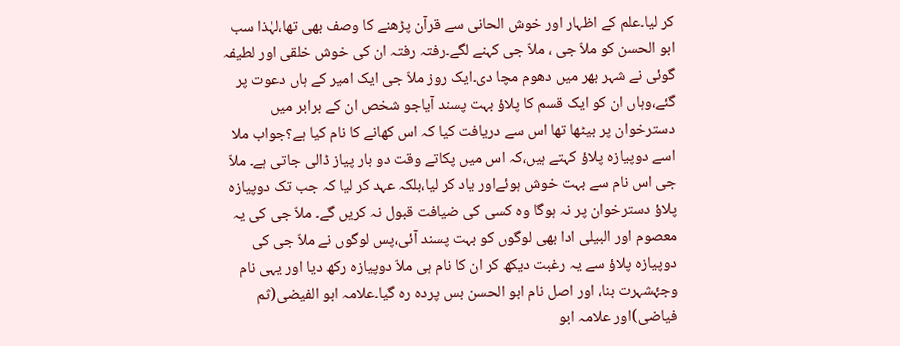کر لیا۔علم کے اظہار اور خوش الحانی سے قرآن پڑھنے کا وصف بھی تھا،لہٰذا سب ابو الحسن کو ملاّ جی ، ملاّ جی کہنے لگے۔رفتہ رفتہ ان کی خوش خلقی اور لطیفہ گوئی نے شہر بھر میں دھوم مچا دی۔ایک روز ملاّ جی ایک امیر کے ہاں دعوت پر گئے،وہاں ان کو ایک قسم کا پلاؤ بہت پسند آیاجو شخص ان کے برابر میں دسترخوان پر بیٹھا تھا اس سے دریافت کیا کہ اس کھانے کا نام کیا ہے؟جواب ملا اسے دوپیازہ پلاؤ کہتے ہیں،کہ اس میں پکاتے وقت دو بار پیاز ڈالی جاتی ہے۔ ملاّ جی اس نام سے بہت خوش ہوئےاور یاد کر لیا،بلکہ عہد کر لیا کہ جب تک دوپیازہ پلاؤ دسترخوان پر نہ ہوگا وہ کسی کی ضیافت قبول نہ کریں گے۔ ملاّ جی کی یہ معصوم اور البیلی ادا بھی لوگوں کو بہت پسند آئی،پس لوگوں نے ملاّ جی کی دوپیازہ پلاؤ سے یہ رغبت دیکھ کر ان کا نام ہی ملاّ دوپیازہ رکھ دیا اور یہی نام وجۂشہرت بنا، اور اصل نام ابو الحسن بس پردہ رہ گیا۔علامہ ابو الفیضی(ثم فیاضی)اور علامہ ابو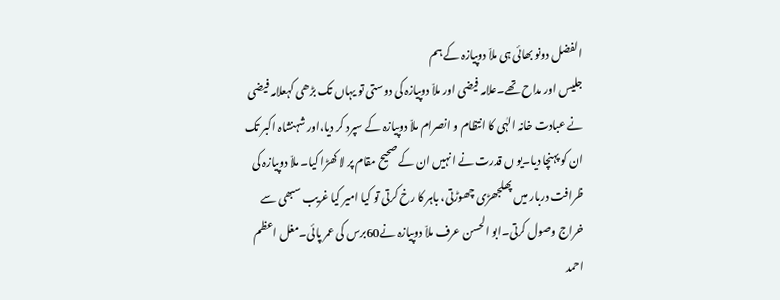الفضل دونو بھائی ہی ملاّ دوپیازہ کے ہم
جلیس اور مداح تھے۔علامہ فیضی اور ملاّ دوپیازہ کی دوستی تو یہاں تک بڑھی کہعلامہ فیضی نے عبادت خانہ الہٰی کا انتظام و انصرام ملاّ دوپیازہ کے سپرد کر دیا،اور شہنشاہ اکبر تک ان کو پہنچا دیا۔یو ں قدرت نے انہیں ان کے صحیح مقام پر لا کھڑا کیا۔ ملاّ دوپیازہ کی ظرافت دربار میں پھلجھڑی چھوڑتی، باہر کا رخ کرتی تو کیا امیر کیا غریب سبھی سے خراج وصول کرتی۔ابو الحسن عرف ملاّ دوپیازہ نے60برس کی عمر پائی۔مغل اعظم احمد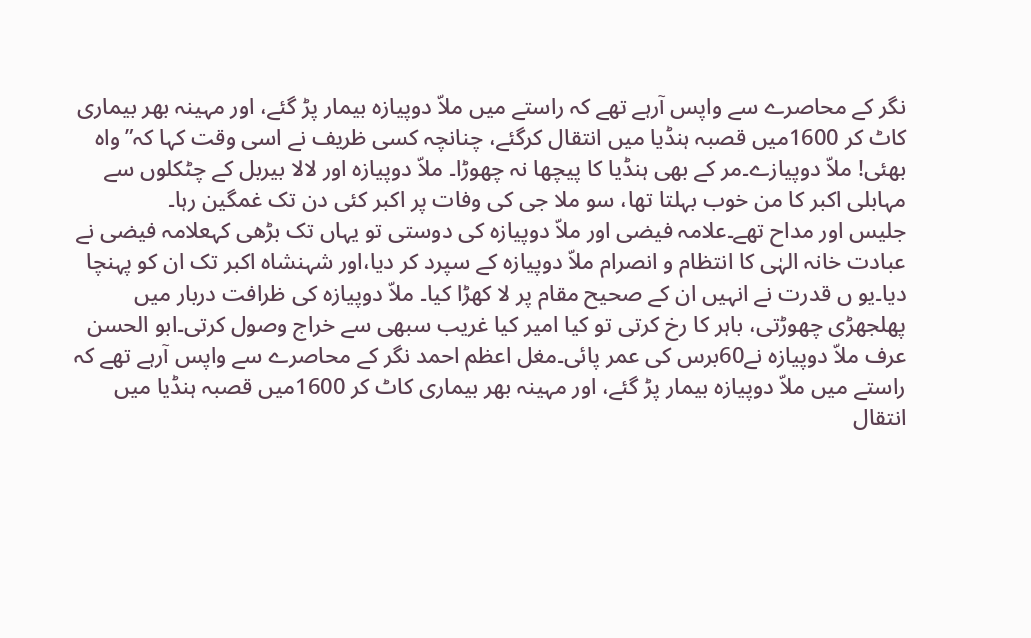نگر کے محاصرے سے واپس آرہے تھے کہ راستے میں ملاّ دوپیازہ بیمار پڑ گئے، اور مہینہ بھر بیماری کاٹ کر 1600میں قصبہ ہنڈیا میں انتقال کرگئے، چنانچہ کسی ظریف نے اسی وقت کہا کہ”واہ بھئی! ملاّ دوپیازے۔مر کے بھی ہنڈیا کا پیچھا نہ چھوڑا۔ ملاّ دوپیازہ اور لالا بیربل کے چٹکلوں سے مہابلی اکبر کا من خوب بہلتا تھا، سو ملا جی کی وفات پر اکبر کئی دن تک غمگین رہا۔
جلیس اور مداح تھے۔علامہ فیضی اور ملاّ دوپیازہ کی دوستی تو یہاں تک بڑھی کہعلامہ فیضی نے عبادت خانہ الہٰی کا انتظام و انصرام ملاّ دوپیازہ کے سپرد کر دیا،اور شہنشاہ اکبر تک ان کو پہنچا دیا۔یو ں قدرت نے انہیں ان کے صحیح مقام پر لا کھڑا کیا۔ ملاّ دوپیازہ کی ظرافت دربار میں پھلجھڑی چھوڑتی، باہر کا رخ کرتی تو کیا امیر کیا غریب سبھی سے خراج وصول کرتی۔ابو الحسن عرف ملاّ دوپیازہ نے60برس کی عمر پائی۔مغل اعظم احمد نگر کے محاصرے سے واپس آرہے تھے کہ راستے میں ملاّ دوپیازہ بیمار پڑ گئے، اور مہینہ بھر بیماری کاٹ کر 1600میں قصبہ ہنڈیا میں انتقال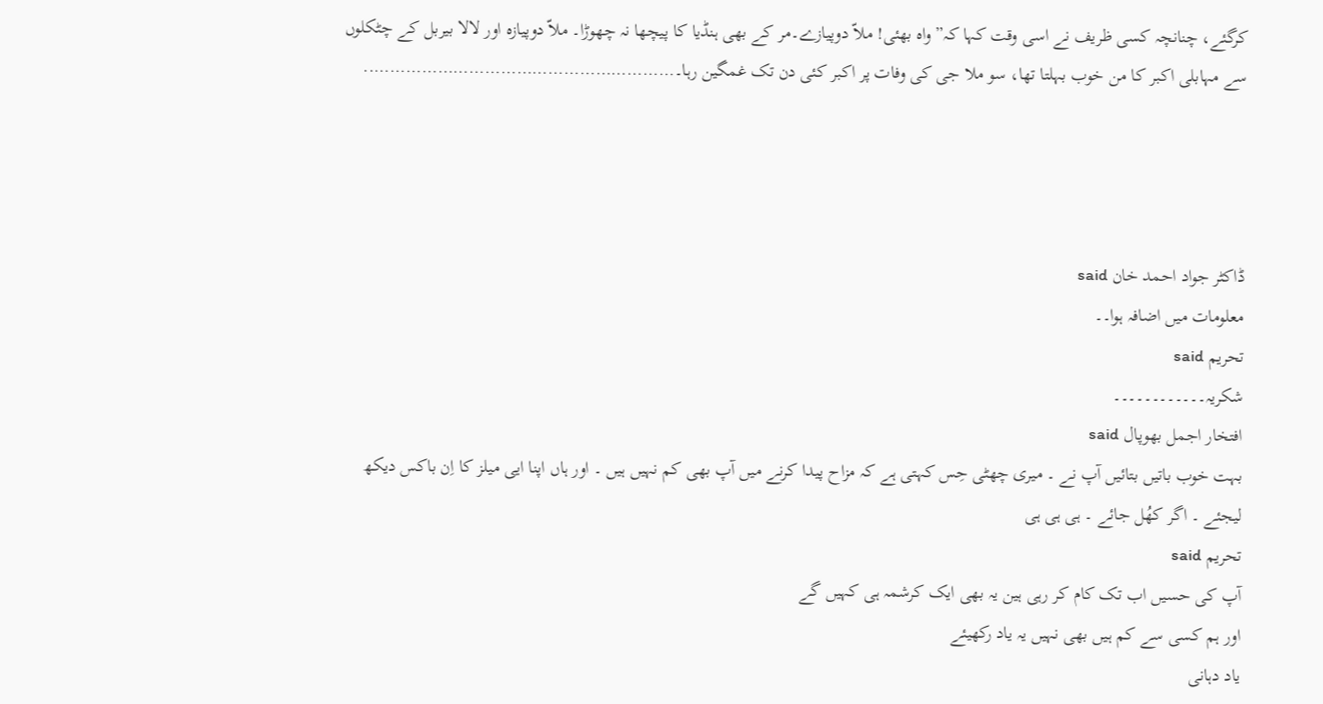کرگئے، چنانچہ کسی ظریف نے اسی وقت کہا کہ”واہ بھئی! ملاّ دوپیازے۔مر کے بھی ہنڈیا کا پیچھا نہ چھوڑا۔ ملاّ دوپیازہ اور لالا بیربل کے چٹکلوں سے مہابلی اکبر کا من خوب بہلتا تھا، سو ملا جی کی وفات پر اکبر کئی دن تک غمگین رہا۔…………………………………………………..




ڈاکٹر جواد احمد خان said
معلومات میں اضافہ ہوا۔۔
تحریم said
شکریہ۔۔۔۔۔۔۔۔۔۔۔۔
افتخار اجمل بھوپال said
بہت خوب باتيں بتائيں آپ نے ۔ ميری چھٹی حِس کہتی ہے کہ مزاح پيدا کرنے ميں آپ بھی کم نہيں ہيں ۔ اور ہاں اپنا ايی ميلز کا اِن باکس ديکھ ليجئے ۔ اگر کھُل جائے ۔ ہی ہی ہی
تحریم said
آپ کی حسیں اب تک کام کر رہی ہین یہ بھی ایک کرشمہ ہی کہیں گے
اور ہم کسی سے کم ہیں بھی نہیں یہ یاد رکھیئے
یاد دہانی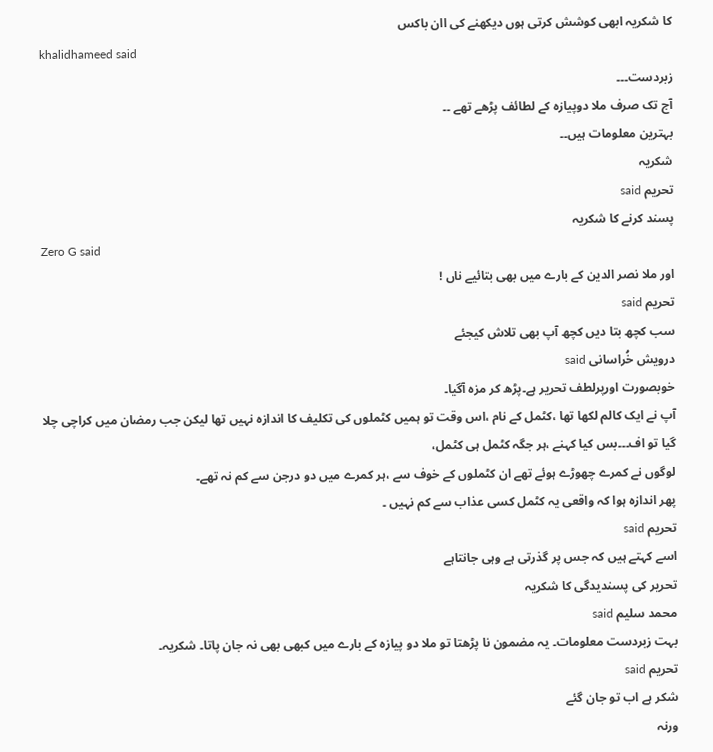کا شکریہ ابھی کوشش کرتی ہوں دیکھنے کی اان باکس
khalidhameed said
زبردست۔۔۔
آج تک صرف ملا دوپیازہ کے لطائف پڑھے تھے ۔۔
بہترین معلومات ہیں۔۔
شکریہ
تحریم said
پسند کرنے کا شکریہ
Zero G said
اور ملا نصر الدین کے بارے میں بھی بتائیے ناں !
تحریم said
سب کچھ بتا دیں کچھ آپ بھی تلاش کیجئے
درویش خُراسانی said
خوبصورت اورپرلطف تحریر ہے۔پڑھ کر مزہ آگیا۔
آپ نے ایک کالم لکھا تھا ،کٹمل کے نام ،اس وقت تو ہمیں کٹملوں کی تکلیف کا اندازہ نہیں تھا لیکن جب رمضان میں کراچی چلا گیا تو اف۔۔۔بس کیا کہنے ،ہر جگہ کٹمل ہی کٹمل،
لوگوں نے کمرے چھوڑے ہوئے تھے ان کٹملوں کے خوف سے ،ہر کمرے میں دو درجن سے کم نہ تھے۔
پھر اندازہ ہوا کہ واقعی یہ کٹمل کسی عذاب سے کم نہیں ۔
تحریم said
اسے کہتے ہیں کہ جس پر گذرتی ہے وہی جانتاہے
تحریر کی پسندیدگی کا شکریہ
محمد سلیم said
بہت زبردست معلومات۔ یہ مضمون نا پڑھتا تو ملا دو پیازہ کے بارے میں کبھی بھی نہ جان پاتا۔ شکریہ۔
تحریم said
شکر ہے اب تو جان گئے
ورنہ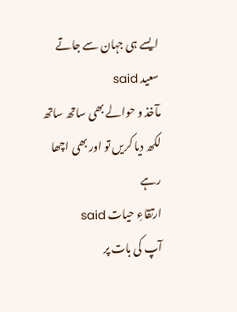ایسے ہی جہان سے جاتے
سعید said
مآخذ و حوالے بھی ساتھ ساتھ لکھ دیا کریں تو اور بھی اچھا رہے
ارتقاءِ حيات said
آپ کی بات پر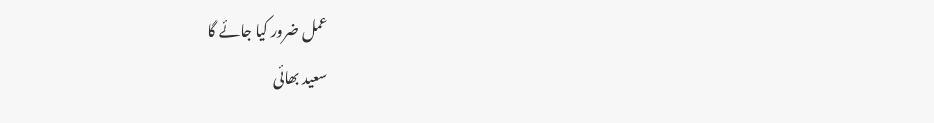عمل ضرور کیا جائے گا
سعید بھائی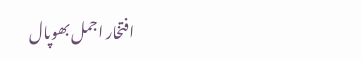افتخار اجمل بھوپال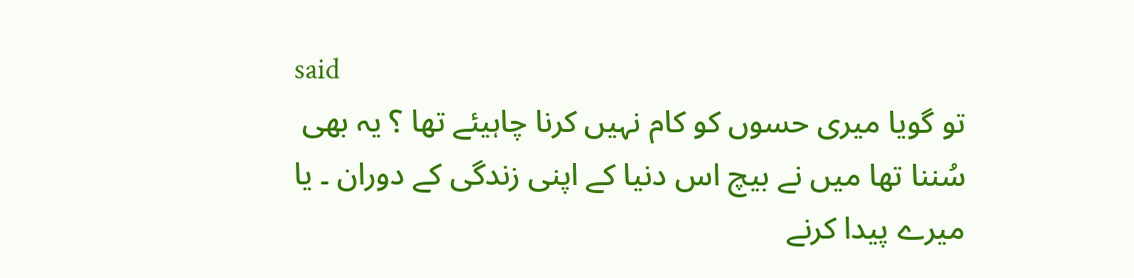said
تو گويا ميری حسوں کو کام نہيں کرنا چاہيئے تھا ؟ يہ بھی سُننا تھا ميں نے بيچ اس دنيا کے اپنی زندگی کے دوران ۔ يا ميرے پيدا کرنے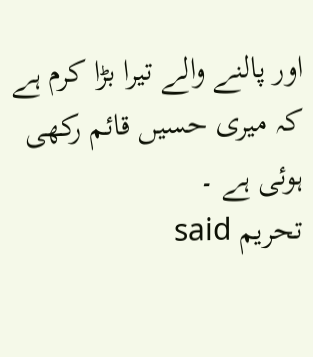اور پالنے والے تيرا بڑا کرم ہے کہ ميری حسيں قائم رکھی ہوئی ہے ۔
تحریم said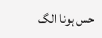حس ہونا الگ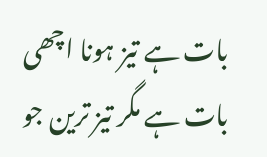بات ہے تیز ہونا اچھی بات ہے مگر تیز ترین جو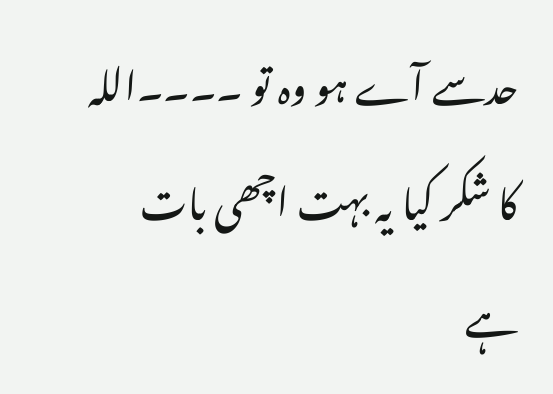حدسے آے ہو وہ تو ۔۔۔۔اللہ کا شکر کیا یہ بہت اچھی بات ہے